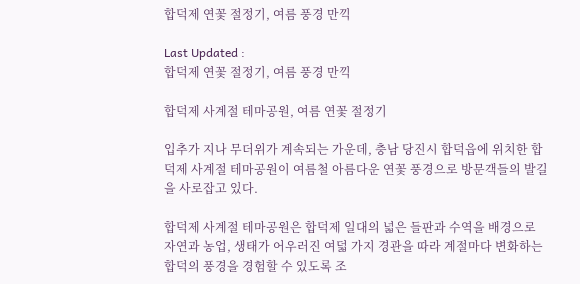합덕제 연꽃 절정기, 여름 풍경 만끽

Last Updated :
합덕제 연꽃 절정기, 여름 풍경 만끽

합덕제 사계절 테마공원, 여름 연꽃 절정기

입추가 지나 무더위가 계속되는 가운데, 충남 당진시 합덕읍에 위치한 합덕제 사계절 테마공원이 여름철 아름다운 연꽃 풍경으로 방문객들의 발길을 사로잡고 있다.

합덕제 사계절 테마공원은 합덕제 일대의 넓은 들판과 수역을 배경으로 자연과 농업, 생태가 어우러진 여덟 가지 경관을 따라 계절마다 변화하는 합덕의 풍경을 경험할 수 있도록 조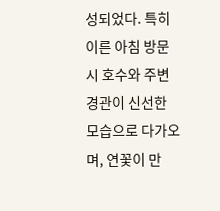성되었다. 특히 이른 아침 방문 시 호수와 주변 경관이 신선한 모습으로 다가오며, 연꽃이 만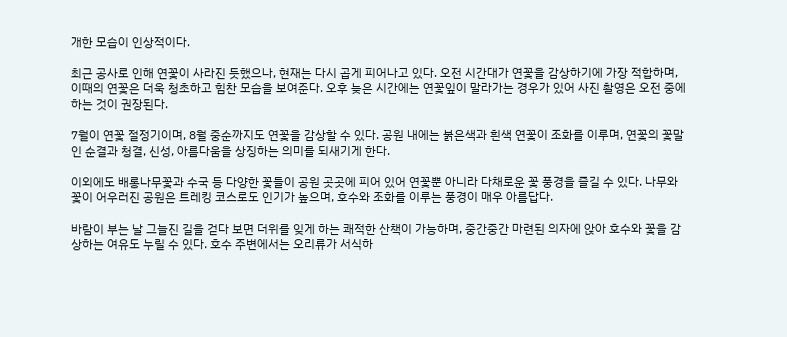개한 모습이 인상적이다.

최근 공사로 인해 연꽃이 사라진 듯했으나, 현재는 다시 곱게 피어나고 있다. 오전 시간대가 연꽃을 감상하기에 가장 적합하며, 이때의 연꽃은 더욱 청초하고 힘찬 모습을 보여준다. 오후 늦은 시간에는 연꽃잎이 말라가는 경우가 있어 사진 촬영은 오전 중에 하는 것이 권장된다.

7월이 연꽃 절정기이며, 8월 중순까지도 연꽃을 감상할 수 있다. 공원 내에는 붉은색과 흰색 연꽃이 조화를 이루며, 연꽃의 꽃말인 순결과 청결, 신성, 아름다움을 상징하는 의미를 되새기게 한다.

이외에도 배롱나무꽃과 수국 등 다양한 꽃들이 공원 곳곳에 피어 있어 연꽃뿐 아니라 다채로운 꽃 풍경을 즐길 수 있다. 나무와 꽃이 어우러진 공원은 트레킹 코스로도 인기가 높으며, 호수와 조화를 이루는 풍경이 매우 아름답다.

바람이 부는 날 그늘진 길을 걷다 보면 더위를 잊게 하는 쾌적한 산책이 가능하며, 중간중간 마련된 의자에 앉아 호수와 꽃을 감상하는 여유도 누릴 수 있다. 호수 주변에서는 오리류가 서식하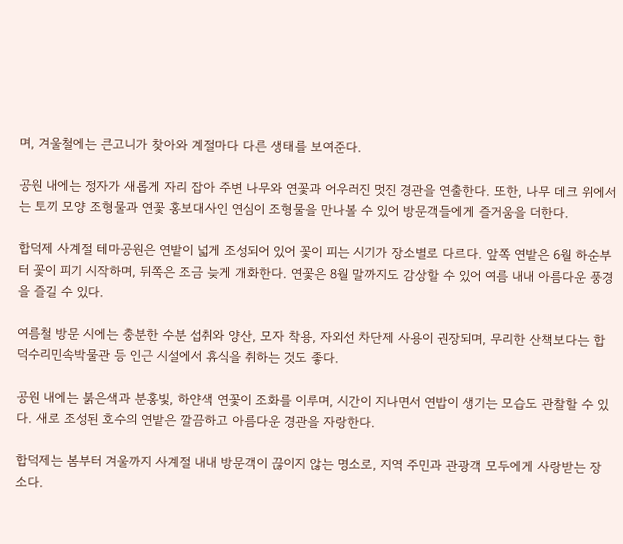며, 겨울철에는 큰고니가 찾아와 계절마다 다른 생태를 보여준다.

공원 내에는 정자가 새롭게 자리 잡아 주변 나무와 연꽃과 어우러진 멋진 경관을 연출한다. 또한, 나무 데크 위에서는 토끼 모양 조형물과 연꽃 홍보대사인 연심이 조형물을 만나볼 수 있어 방문객들에게 즐거움을 더한다.

합덕제 사계절 테마공원은 연밭이 넓게 조성되어 있어 꽃이 피는 시기가 장소별로 다르다. 앞쪽 연밭은 6월 하순부터 꽃이 피기 시작하며, 뒤쪽은 조금 늦게 개화한다. 연꽃은 8월 말까지도 감상할 수 있어 여름 내내 아름다운 풍경을 즐길 수 있다.

여름철 방문 시에는 충분한 수분 섭취와 양산, 모자 착용, 자외선 차단제 사용이 권장되며, 무리한 산책보다는 합덕수리민속박물관 등 인근 시설에서 휴식을 취하는 것도 좋다.

공원 내에는 붉은색과 분홍빛, 하얀색 연꽃이 조화를 이루며, 시간이 지나면서 연밥이 생기는 모습도 관찰할 수 있다. 새로 조성된 호수의 연밭은 깔끔하고 아름다운 경관을 자랑한다.

합덕제는 봄부터 겨울까지 사계절 내내 방문객이 끊이지 않는 명소로, 지역 주민과 관광객 모두에게 사랑받는 장소다.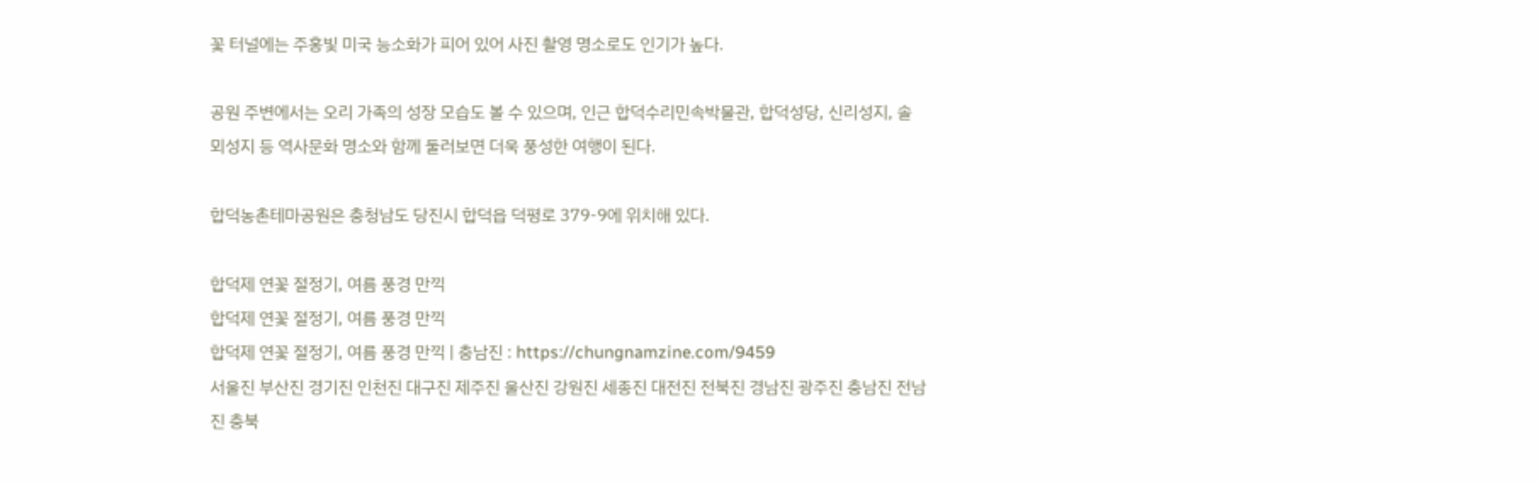꽃 터널에는 주홍빛 미국 능소화가 피어 있어 사진 촬영 명소로도 인기가 높다.

공원 주변에서는 오리 가족의 성장 모습도 볼 수 있으며, 인근 합덕수리민속박물관, 합덕성당, 신리성지, 솔뫼성지 등 역사문화 명소와 함께 둘러보면 더욱 풍성한 여행이 된다.

합덕농촌테마공원은 충청남도 당진시 합덕읍 덕평로 379-9에 위치해 있다.

합덕제 연꽃 절정기, 여름 풍경 만끽
합덕제 연꽃 절정기, 여름 풍경 만끽
합덕제 연꽃 절정기, 여름 풍경 만끽 | 충남진 : https://chungnamzine.com/9459
서울진 부산진 경기진 인천진 대구진 제주진 울산진 강원진 세종진 대전진 전북진 경남진 광주진 충남진 전남진 충북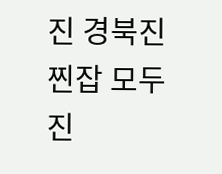진 경북진 찐잡 모두진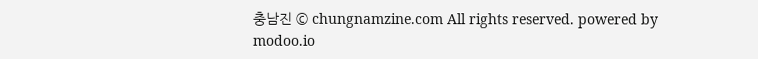충남진 © chungnamzine.com All rights reserved. powered by modoo.io